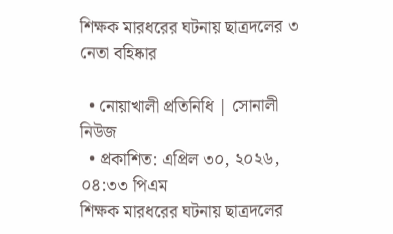শিক্ষক মারধরের ঘটনায় ছাত্রদলের ৩ নেতা বহিষ্কার

  • নোয়াখালী প্রতিনিধি | সোনালী নিউজ
  • প্রকাশিত: এপ্রিল ৩০, ২০২৬, ০৪:৩৩ পিএম
শিক্ষক মারধরের ঘটনায় ছাত্রদলের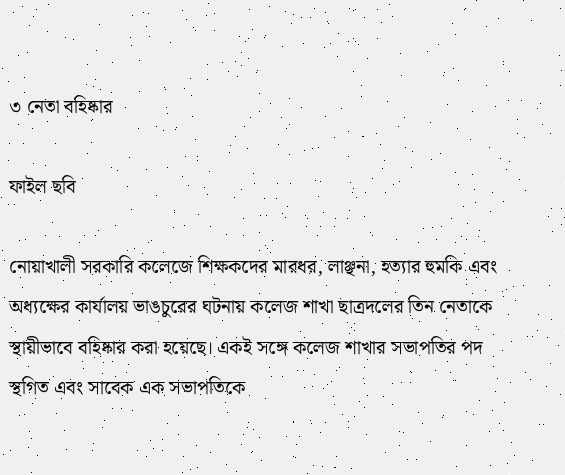৩ নেতা বহিষ্কার

ফাইল ছবি

নোয়াখালী সরকারি কলেজে শিক্ষকদের মারধর, লাঞ্ছনা, হত্যার হুমকি এবং অধ্যক্ষের কার্যালয় ভাঙচুরের ঘটনায় কলেজ শাখা ছাত্রদলের তিন নেতাকে স্থায়ীভাবে বহিষ্কার করা হয়েছে। একই সঙ্গে কলেজ শাখার সভাপতির পদ স্থগিত এবং সাবেক এক সভাপতিকে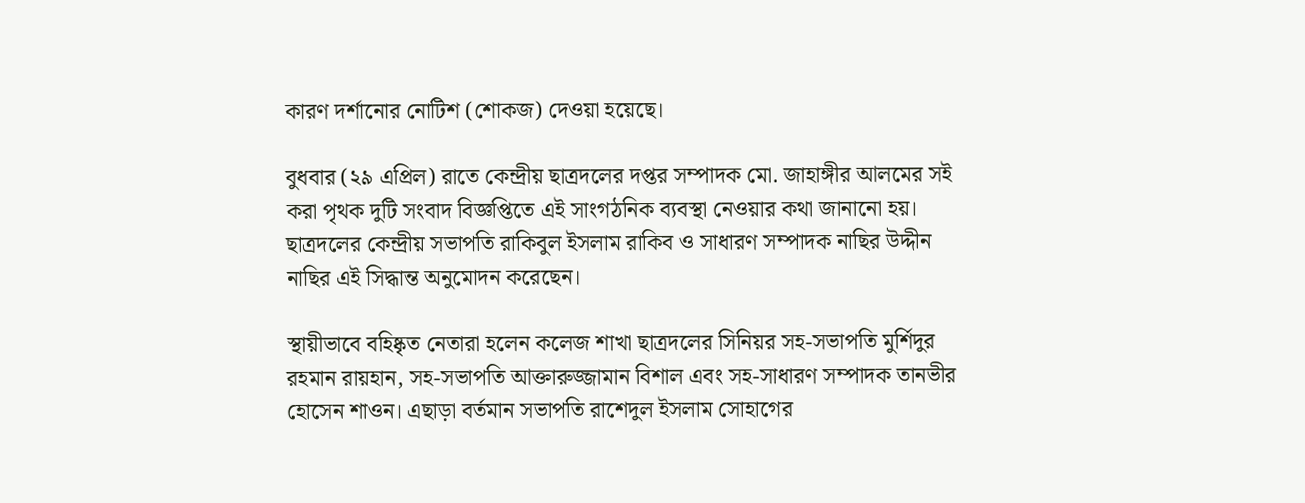কারণ দর্শানোর নোটিশ (শোকজ) দেওয়া হয়েছে।

বুধবার (২৯ এপ্রিল) রাতে কেন্দ্রীয় ছাত্রদলের দপ্তর সম্পাদক মো. জাহাঙ্গীর আলমের সই করা পৃথক দুটি সংবাদ বিজ্ঞপ্তিতে এই সাংগঠনিক ব্যবস্থা নেওয়ার কথা জানানো হয়। ছাত্রদলের কেন্দ্রীয় সভাপতি রাকিবুল ইসলাম রাকিব ও সাধারণ সম্পাদক নাছির উদ্দীন নাছির এই সিদ্ধান্ত অনুমোদন করেছেন।

স্থায়ীভাবে বহিষ্কৃত নেতারা হলেন কলেজ শাখা ছাত্রদলের সিনিয়র সহ-সভাপতি মুর্শিদুর রহমান রায়হান, সহ-সভাপতি আক্তারুজ্জামান বিশাল এবং সহ-সাধারণ সম্পাদক তানভীর হোসেন শাওন। এছাড়া বর্তমান সভাপতি রাশেদুল ইসলাম সোহাগের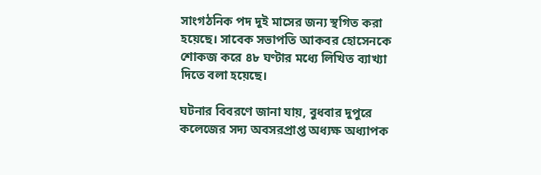সাংগঠনিক পদ দুই মাসের জন্য স্থগিত করা হয়েছে। সাবেক সভাপতি আকবর হোসেনকে শোকজ করে ৪৮ ঘণ্টার মধ্যে লিখিত ব্যাখ্যা দিতে বলা হয়েছে।

ঘটনার বিবরণে জানা যায়, বুধবার দুপুরে কলেজের সদ্য অবসরপ্রাপ্ত অধ্যক্ষ অধ্যাপক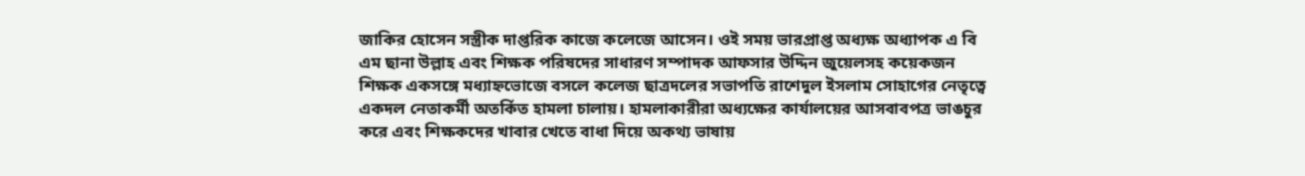জাকির হোসেন সস্ত্রীক দাপ্তরিক কাজে কলেজে আসেন। ওই সময় ভারপ্রাপ্ত অধ্যক্ষ অধ্যাপক এ বি এম ছানা উল্লাহ এবং শিক্ষক পরিষদের সাধারণ সম্পাদক আফসার উদ্দিন জুয়েলসহ কয়েকজন শিক্ষক একসঙ্গে মধ্যাহ্নভোজে বসলে কলেজ ছাত্রদলের সভাপতি রাশেদুল ইসলাম সোহাগের নেতৃত্বে একদল নেতাকর্মী অতর্কিত হামলা চালায়। হামলাকারীরা অধ্যক্ষের কার্যালয়ের আসবাবপত্র ভাঙচুর করে এবং শিক্ষকদের খাবার খেতে বাধা দিয়ে অকথ্য ভাষায়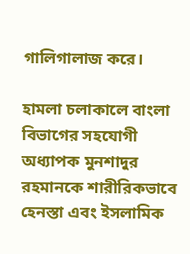গালিগালাজ করে।

হামলা চলাকালে বাংলা বিভাগের সহযোগী অধ্যাপক মুনশাদুর রহমানকে শারীরিকভাবে হেনস্তা এবং ইসলামিক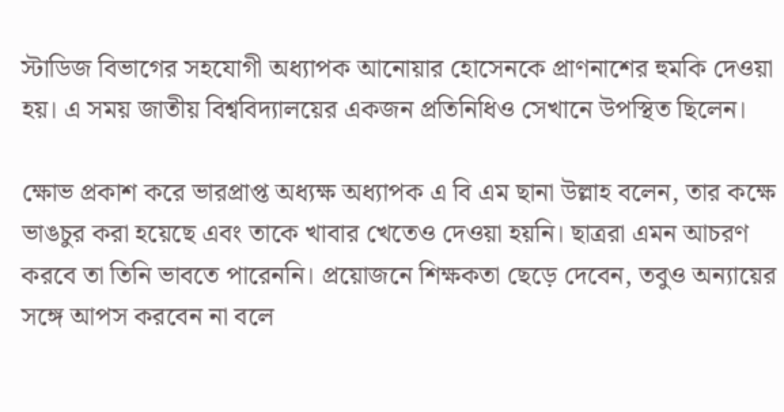স্টাডিজ বিভাগের সহযোগী অধ্যাপক আনোয়ার হোসেনকে প্রাণনাশের হুমকি দেওয়া হয়। এ সময় জাতীয় বিশ্ববিদ্যালয়ের একজন প্রতিনিধিও সেখানে উপস্থিত ছিলেন।

ক্ষোভ প্রকাশ করে ভারপ্রাপ্ত অধ্যক্ষ অধ্যাপক এ বি এম ছানা উল্লাহ বলেন, তার কক্ষে ভাঙচুর করা হয়েছে এবং তাকে খাবার খেতেও দেওয়া হয়নি। ছাত্ররা এমন আচরণ করবে তা তিনি ভাবতে পারেননি। প্রয়োজনে শিক্ষকতা ছেড়ে দেবেন, তবুও অন্যায়ের সঙ্গে আপস করবেন না বলে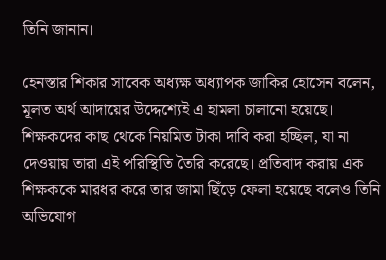তিনি জানান।

হেনস্তার শিকার সাবেক অধ্যক্ষ অধ্যাপক জাকির হোসেন বলেন, মূলত অর্থ আদায়ের উদ্দেশ্যেই এ হামলা চালানো হয়েছে। শিক্ষকদের কাছ থেকে নিয়মিত টাকা দাবি করা হচ্ছিল, যা না দেওয়ায় তারা এই পরিস্থিতি তৈরি করেছে। প্রতিবাদ করায় এক শিক্ষককে মারধর করে তার জামা ছিঁড়ে ফেলা হয়েছে বলেও তিনি অভিযোগ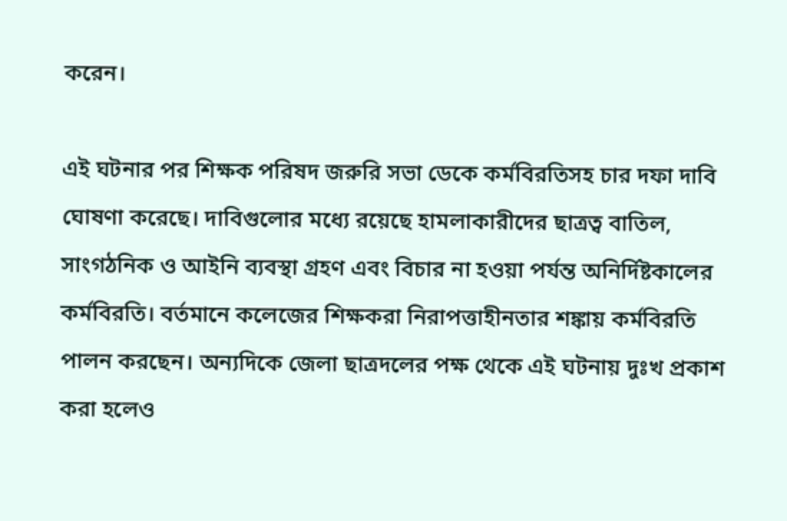করেন।

এই ঘটনার পর শিক্ষক পরিষদ জরুরি সভা ডেকে কর্মবিরতিসহ চার দফা দাবি ঘোষণা করেছে। দাবিগুলোর মধ্যে রয়েছে হামলাকারীদের ছাত্রত্ব বাতিল, সাংগঠনিক ও আইনি ব্যবস্থা গ্রহণ এবং বিচার না হওয়া পর্যন্ত অনির্দিষ্টকালের কর্মবিরতি। বর্তমানে কলেজের শিক্ষকরা নিরাপত্তাহীনতার শঙ্কায় কর্মবিরতি পালন করছেন। অন্যদিকে জেলা ছাত্রদলের পক্ষ থেকে এই ঘটনায় দুঃখ প্রকাশ করা হলেও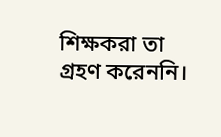শিক্ষকরা তা গ্রহণ করেননি।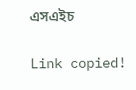এসএইচ

Link copied!